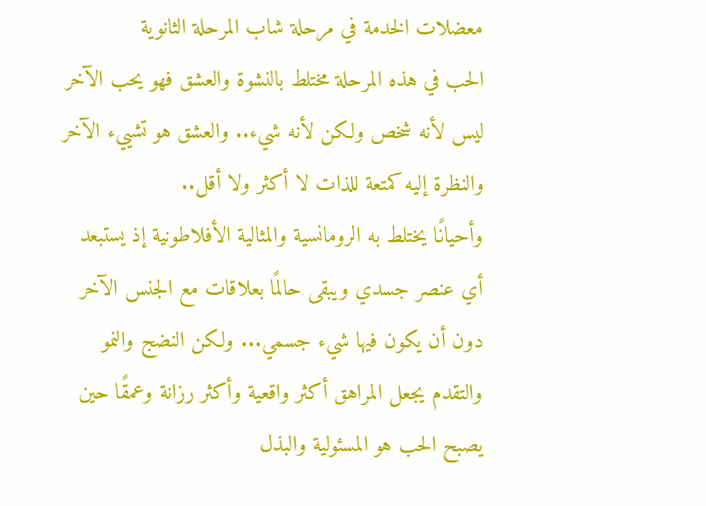معضلات الخدمة في مرحلة شاب المرحلة الثانوية
الحب في هذه المرحلة مختلط بالنشوة والعشق فهو يحب الآخر ليس لأنه شخص ولكن لأنه شيء.. والعشق هو تشييء الآخر والنظرة إليه كمتعة للذات لا أكثر ولا أقل..
وأحيانًا يختلط به الرومانسية والمثالية الأفلاطونية إذ يستبعد أي عنصر جسدي ويبقى حالمًا بعلاقات مع الجنس الآخر دون أن يكون فيها شيء جسمي... ولكن النضج والنمو والتقدم يجعل المراهق أكثر واقعية وأكثر رزانة وعمقًا حين يصبح الحب هو المسئولية والبذل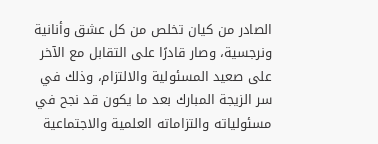الصادر من كيان تخلص من كل عشق وأنانية ونرجسية، وصار قادرًا على التقابل مع الآخر على صعيد المسئولية والالتزام، وذلك في سر الزيجة المبارك بعد ما يكون قد نجح في مسئولياته والتزاماته العلمية والاجتماعية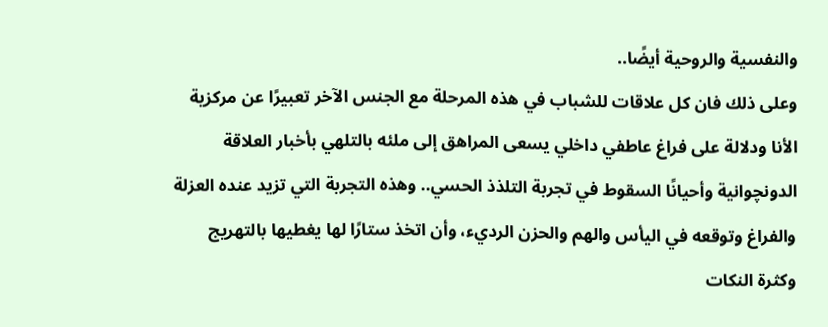والنفسية والروحية أيضًا..
وعلى ذلك فان كل علاقات للشباب في هذه المرحلة مع الجنس الآخر تعبيرًا عن مركزية الأنا ودلالة على فراغ عاطفي داخلي يسعى المراهق إلى ملئه بالتلهي بأخبار العلاقة الدونچوانية وأحيانًا السقوط في تجربة التلذذ الحسي.. وهذه التجربة التي تزيد عنده العزلة والفراغ وتوقعه في اليأس والهم والحزن الرديء، وأن اتخذ ستارًا لها يغطيها بالتهريج وكثرة النكات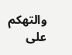والتهكم على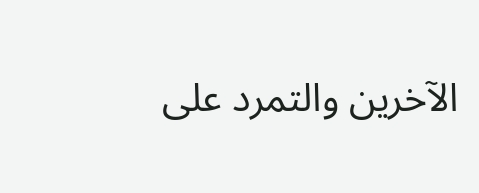الآخرين والتمرد على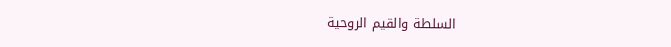السلطة والقيم الروحية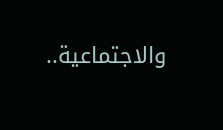والاجتماعية..